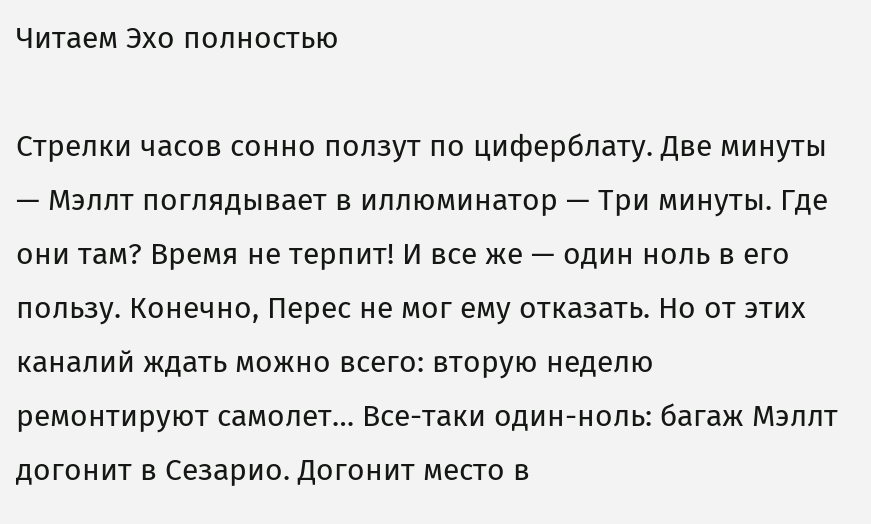Читаем Эхо полностью

Стрелки часов сонно ползут по циферблату. Две минуты — Мэллт поглядывает в иллюминатор — Три минуты. Где они там? Время не терпит! И все же — один ноль в его пользу. Конечно, Перес не мог ему отказать. Но от этих каналий ждать можно всего: вторую неделю ремонтируют самолет… Все-таки один-ноль: багаж Мэллт догонит в Сезарио. Догонит место в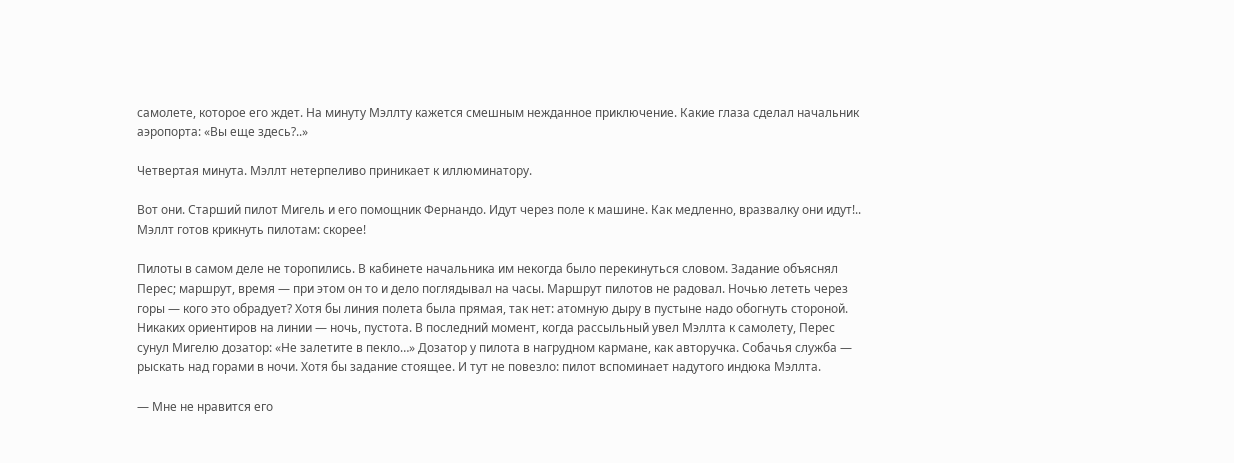самолете, которое его ждет. На минуту Мэллту кажется смешным нежданное приключение. Какие глаза сделал начальник аэропорта: «Вы еще здесь?..»

Четвертая минута. Мэллт нетерпеливо приникает к иллюминатору.

Вот они. Старший пилот Мигель и его помощник Фернандо. Идут через поле к машине. Как медленно, вразвалку они идут!.. Мэллт готов крикнуть пилотам: скорее!

Пилоты в самом деле не торопились. В кабинете начальника им некогда было перекинуться словом. Задание объяснял Перес; маршрут, время — при этом он то и дело поглядывал на часы. Маршрут пилотов не радовал. Ночью лететь через горы — кого это обрадует? Хотя бы линия полета была прямая, так нет: атомную дыру в пустыне надо обогнуть стороной. Никаких ориентиров на линии — ночь, пустота. В последний момент, когда рассыльный увел Мэллта к самолету, Перес сунул Мигелю дозатор: «Не залетите в пекло…» Дозатор у пилота в нагрудном кармане, как авторучка. Собачья служба — рыскать над горами в ночи. Хотя бы задание стоящее. И тут не повезло: пилот вспоминает надутого индюка Мэллта.

— Мне не нравится его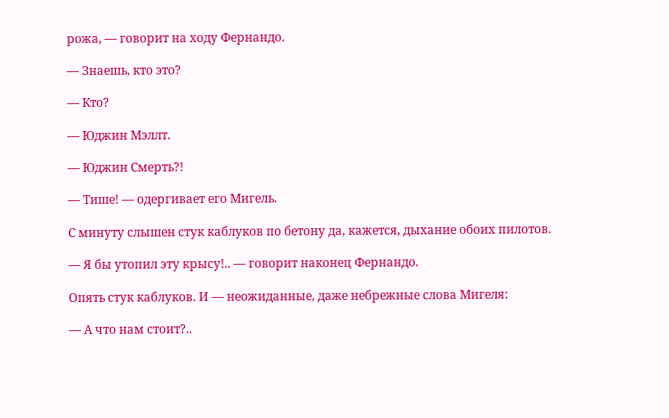рожа, — говорит на ходу Фернандо.

— Знаешь, кто это?

— Кто?

— Юджин Мэллт.

— Юджин Смерть?!

— Тише! — одергивает его Мигель.

С минуту слышен стук каблуков по бетону да, кажется, дыхание обоих пилотов.

— Я бы утопил эту крысу!.. — говорит наконец Фернандо.

Опять стук каблуков. И — неожиданные, даже небрежные слова Мигеля:

— А что нам стоит?..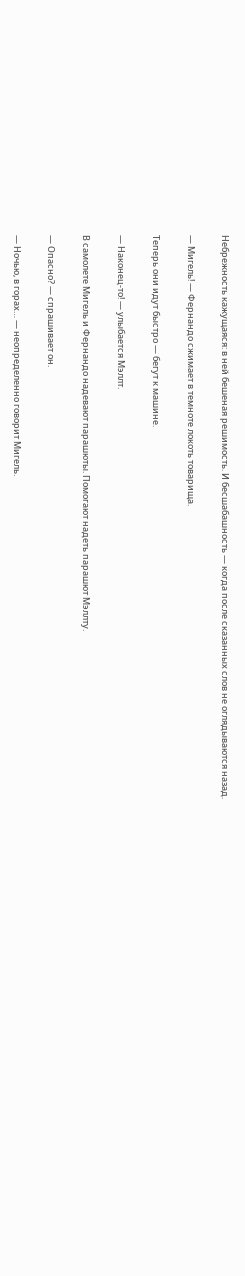Небрежность кажущаяся: в ней бешеная решимость. И бесшабашность — когда после сказанных слов не оглядываются назад.

— Мигель! — Фернандо сжимает в темноте локоть товарища.

Теперь они идут быстро — бегут к машине.

— Наконец-то! — улыбается Мэллт.

В самолете Мигель и Фернандо надевают парашюты. Помогают надеть парашют Мэллту.

— Опасно? — спрашивает он.

— Ночью, в горах… — неопределенно говорит Мигель.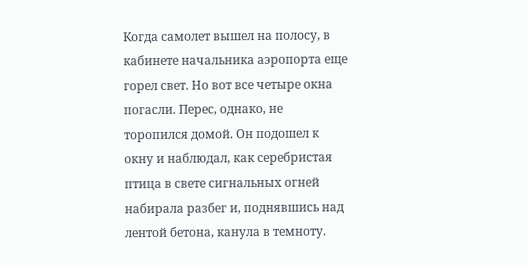Когда самолет вышел на полосу, в кабинете начальника аэропорта еще горел свет. Но вот все четыре окна погасли. Перес, однако, не торопился домой. Он подошел к окну и наблюдал, как серебристая птица в свете сигнальных огней набирала разбег и, поднявшись над лентой бетона, канула в темноту.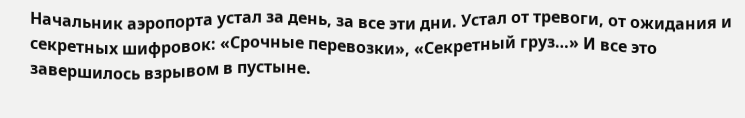Начальник аэропорта устал за день, за все эти дни. Устал от тревоги, от ожидания и секретных шифровок: «Срочные перевозки», «Секретный груз…» И все это завершилось взрывом в пустыне.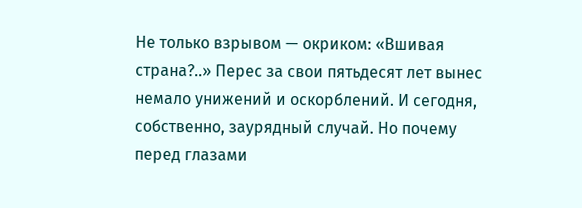Не только взрывом — окриком: «Вшивая страна?..» Перес за свои пятьдесят лет вынес немало унижений и оскорблений. И сегодня, собственно, заурядный случай. Но почему перед глазами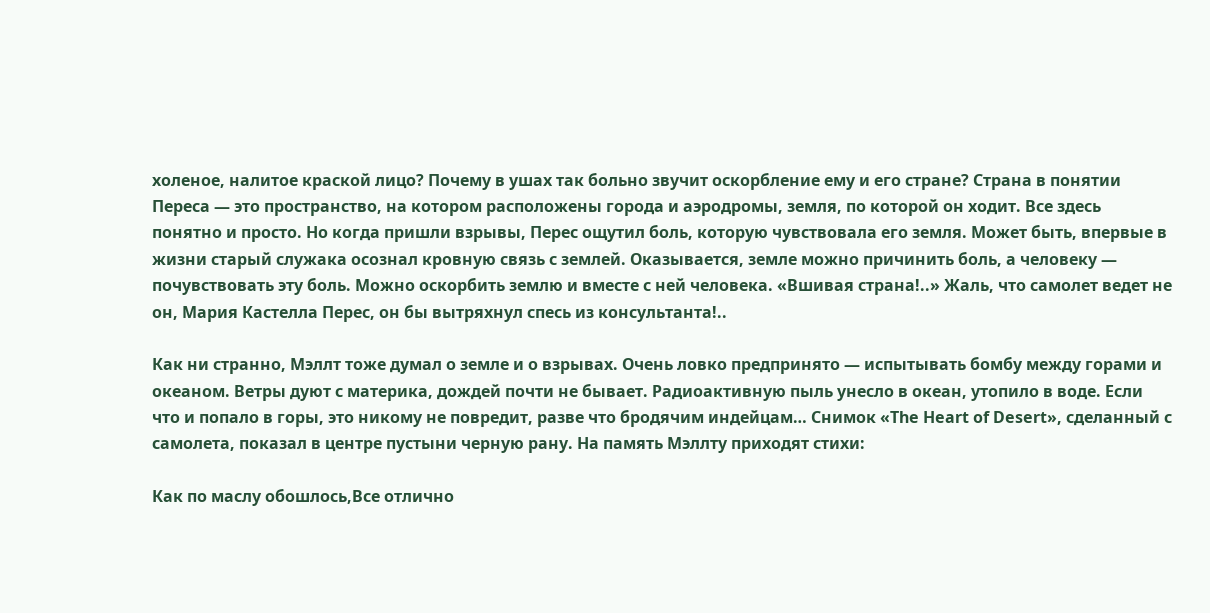холеное, налитое краской лицо? Почему в ушах так больно звучит оскорбление ему и его стране? Страна в понятии Переса — это пространство, на котором расположены города и аэродромы, земля, по которой он ходит. Все здесь понятно и просто. Но когда пришли взрывы, Перес ощутил боль, которую чувствовала его земля. Может быть, впервые в жизни старый служака осознал кровную связь с землей. Оказывается, земле можно причинить боль, а человеку — почувствовать эту боль. Можно оскорбить землю и вместе с ней человека. «Вшивая страна!..» Жаль, что самолет ведет не он, Мария Кастелла Перес, он бы вытряхнул спесь из консультанта!..

Как ни странно, Мэллт тоже думал о земле и о взрывах. Очень ловко предпринято — испытывать бомбу между горами и океаном. Ветры дуют с материка, дождей почти не бывает. Радиоактивную пыль унесло в океан, утопило в воде. Если что и попало в горы, это никому не повредит, разве что бродячим индейцам… Снимок «The Heart of Desert», сделанный с самолета, показал в центре пустыни черную рану. На память Мэллту приходят стихи:

Как по маслу обошлось,Все отлично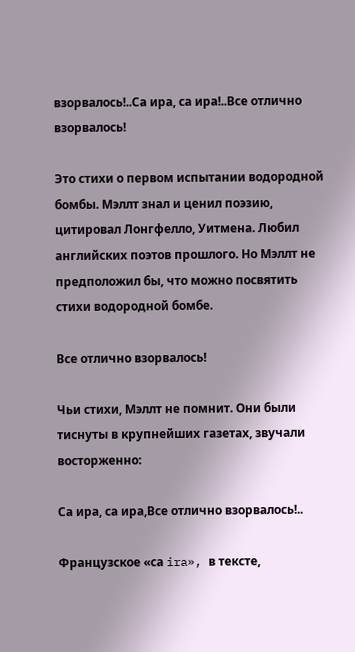взорвалось!..Са ира, са ира!..Все отлично взорвалось!

Это стихи о первом испытании водородной бомбы. Мэллт знал и ценил поэзию, цитировал Лонгфелло, Уитмена. Любил английских поэтов прошлого. Но Мэллт не предположил бы, что можно посвятить стихи водородной бомбе.

Все отлично взорвалось!

Чьи стихи, Мэллт не помнит. Они были тиснуты в крупнейших газетах, звучали восторженно:

Са ира, са ира,Все отлично взорвалось!..

Французское «са ira», в тексте,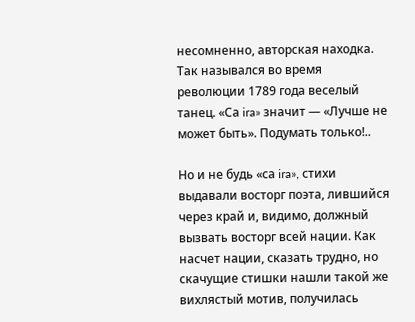несомненно, авторская находка. Так назывался во время революции 1789 года веселый танец. «Са ira» значит — «Лучше не может быть». Подумать только!..

Но и не будь «са ira», стихи выдавали восторг поэта, лившийся через край и, видимо, должный вызвать восторг всей нации. Как насчет нации, сказать трудно, но скачущие стишки нашли такой же вихлястый мотив, получилась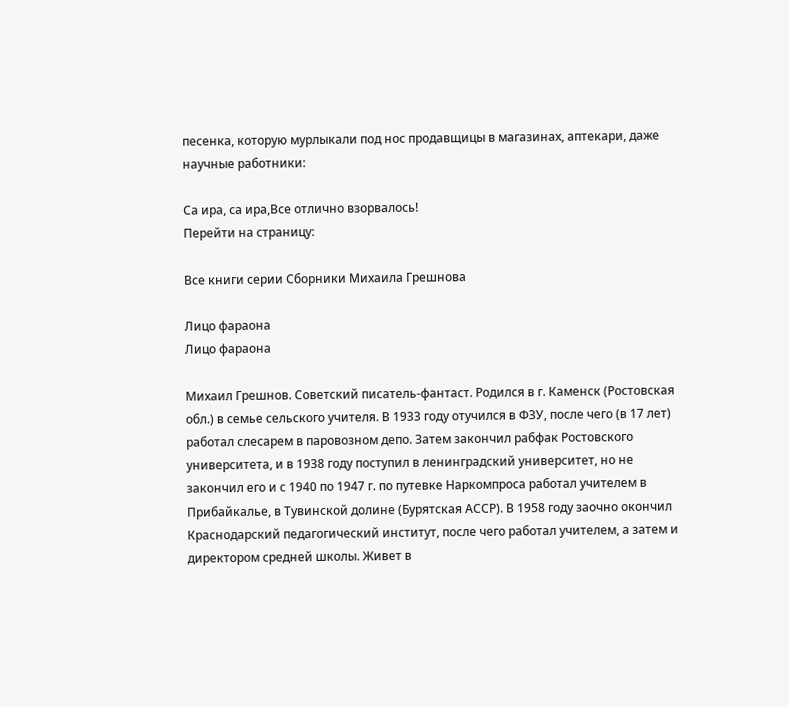песенка, которую мурлыкали под нос продавщицы в магазинах, аптекари, даже научные работники:

Са ира, са ира,Все отлично взорвалось!
Перейти на страницу:

Все книги серии Сборники Михаила Грешнова

Лицо фараона
Лицо фараона

Михаил Грешнов. Советский писатель-фантаст. Родился в г. Каменск (Ростовская обл.) в семье сельского учителя. В 1933 году отучился в ФЗУ, после чего (в 17 лет) работал слесарем в паровозном депо. Затем закончил рабфак Ростовского университета, и в 1938 году поступил в ленинградский университет, но не закончил его и с 1940 по 1947 г. по путевке Наркомпроса работал учителем в Прибайкалье, в Тувинской долине (Бурятская АССР). В 1958 году заочно окончил Краснодарский педагогический институт, после чего работал учителем, а затем и директором средней школы. Живет в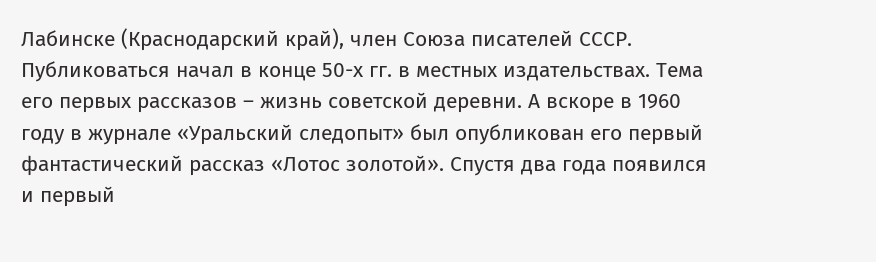Лабинске (Краснодарский край), член Союза писателей СССР. Публиковаться начал в конце 50-х гг. в местных издательствах. Тема его первых рассказов – жизнь советской деревни. А вскоре в 1960 году в журнале «Уральский следопыт» был опубликован его первый фантастический рассказ «Лотос золотой». Спустя два года появился и первый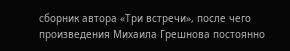сборник автора «Три встречи», после чего произведения Михаила Грешнова постоянно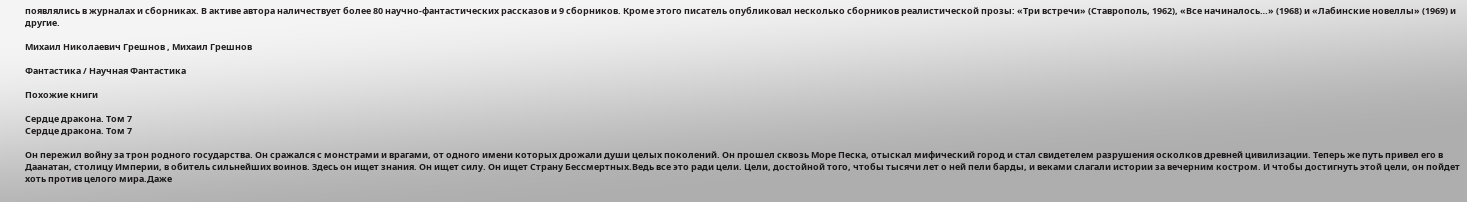появлялись в журналах и сборниках. В активе автора наличествует более 80 научно-фантастических рассказов и 9 сборников. Кроме этого писатель опубликовал несколько сборников реалистической прозы: «Три встречи» (Ставрополь, 1962), «Все начиналось…» (1968) и «Лабинские новеллы» (1969) и другие.

Михаил Николаевич Грешнов , Михаил Грешнов

Фантастика / Научная Фантастика

Похожие книги

Сердце дракона. Том 7
Сердце дракона. Том 7

Он пережил войну за трон родного государства. Он сражался с монстрами и врагами, от одного имени которых дрожали души целых поколений. Он прошел сквозь Море Песка, отыскал мифический город и стал свидетелем разрушения осколков древней цивилизации. Теперь же путь привел его в Даанатан, столицу Империи, в обитель сильнейших воинов. Здесь он ищет знания. Он ищет силу. Он ищет Страну Бессмертных.Ведь все это ради цели. Цели, достойной того, чтобы тысячи лет о ней пели барды, и веками слагали истории за вечерним костром. И чтобы достигнуть этой цели, он пойдет хоть против целого мира.Даже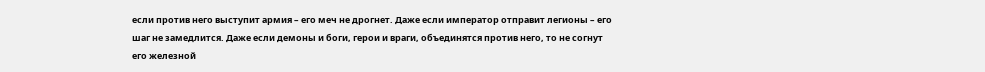если против него выступит армия – его меч не дрогнет. Даже если император отправит легионы – его шаг не замедлится. Даже если демоны и боги, герои и враги, объединятся против него, то не согнут его железной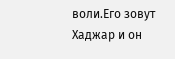воли.Его зовут Хаджар и он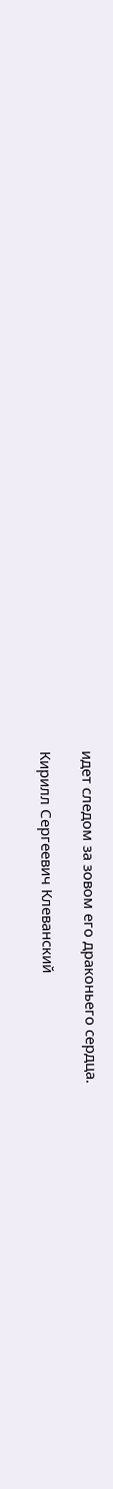идет следом за зовом его драконьего сердца.

Кирилл Сергеевич Клеванский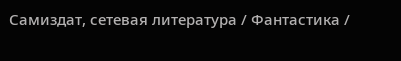Самиздат, сетевая литература / Фантастика /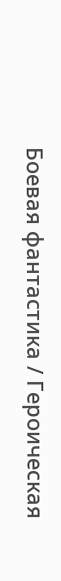Боевая фантастика / Героическая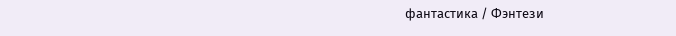фантастика / Фэнтези